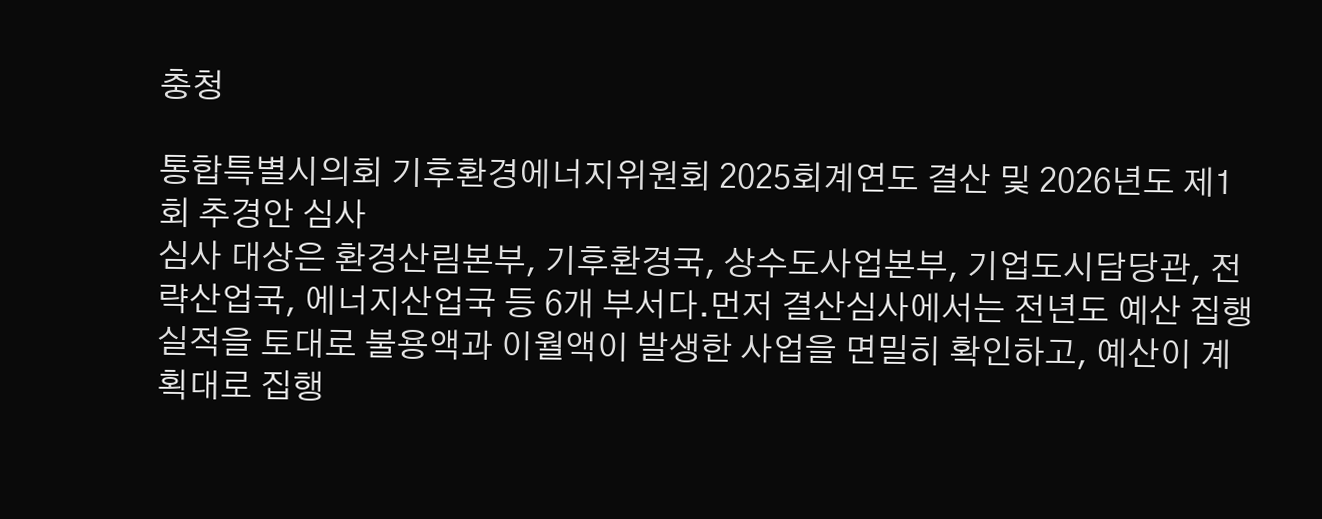충청

통합특별시의회 기후환경에너지위원회 2025회계연도 결산 및 2026년도 제1회 추경안 심사
심사 대상은 환경산림본부, 기후환경국, 상수도사업본부, 기업도시담당관, 전략산업국, 에너지산업국 등 6개 부서다.먼저 결산심사에서는 전년도 예산 집행 실적을 토대로 불용액과 이월액이 발생한 사업을 면밀히 확인하고, 예산이 계획대로 집행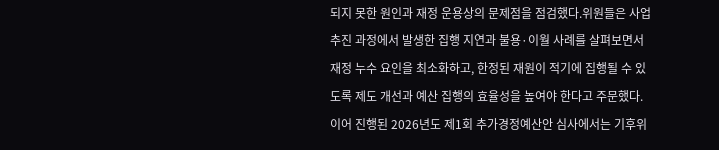되지 못한 원인과 재정 운용상의 문제점을 점검했다.위원들은 사업 추진 과정에서 발생한 집행 지연과 불용·이월 사례를 살펴보면서 재정 누수 요인을 최소화하고, 한정된 재원이 적기에 집행될 수 있도록 제도 개선과 예산 집행의 효율성을 높여야 한다고 주문했다.
이어 진행된 2026년도 제1회 추가경정예산안 심사에서는 기후위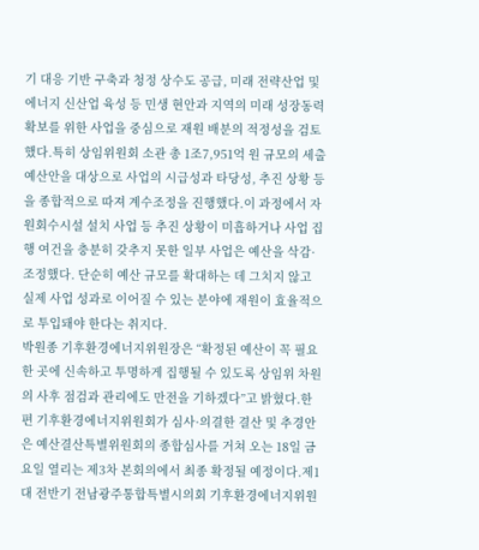기 대응 기반 구축과 청정 상수도 공급, 미래 전략산업 및 에너지 신산업 육성 등 민생 현안과 지역의 미래 성장동력 확보를 위한 사업을 중심으로 재원 배분의 적정성을 검토했다.특히 상임위원회 소관 총 1조7,951억 원 규모의 세출예산안을 대상으로 사업의 시급성과 타당성, 추진 상황 등을 종합적으로 따져 계수조정을 진행했다.이 과정에서 자원회수시설 설치 사업 등 추진 상황이 미흡하거나 사업 집행 여건을 충분히 갖추지 못한 일부 사업은 예산을 삭감·조정했다. 단순히 예산 규모를 확대하는 데 그치지 않고 실제 사업 성과로 이어질 수 있는 분야에 재원이 효율적으로 투입돼야 한다는 취지다.
박원종 기후환경에너지위원장은 “확정된 예산이 꼭 필요한 곳에 신속하고 투명하게 집행될 수 있도록 상임위 차원의 사후 점검과 관리에도 만전을 기하겠다”고 밝혔다.한편 기후환경에너지위원회가 심사·의결한 결산 및 추경안은 예산결산특별위원회의 종합심사를 거쳐 오는 18일 금요일 열리는 제3차 본회의에서 최종 확정될 예정이다.제1대 전반기 전남광주통합특별시의회 기후환경에너지위원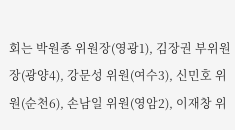회는 박원종 위원장(영광1), 김장권 부위원장(광양4), 강문성 위원(여수3), 신민호 위원(순천6), 손남일 위원(영암2), 이재창 위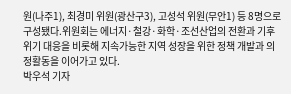원(나주1), 최경미 위원(광산구3), 고성석 위원(무안1) 등 8명으로 구성됐다.위원회는 에너지·철강·화학·조선산업의 전환과 기후위기 대응을 비롯해 지속가능한 지역 성장을 위한 정책 개발과 의정활동을 이어가고 있다.
박우석 기자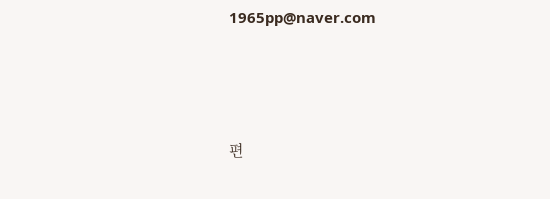1965pp@naver.com






편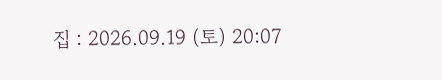집 : 2026.09.19 (토) 20:07